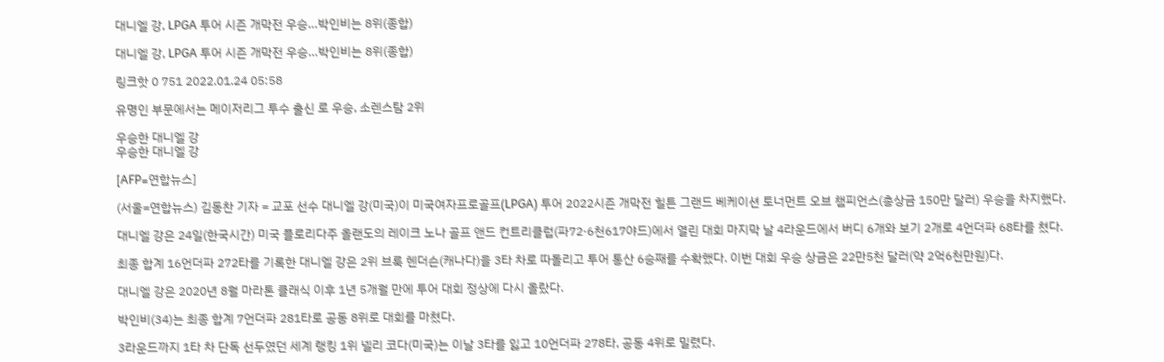대니엘 강, LPGA 투어 시즌 개막전 우승…박인비는 8위(종합)

대니엘 강, LPGA 투어 시즌 개막전 우승…박인비는 8위(종합)

링크핫 0 751 2022.01.24 05:58

유명인 부문에서는 메이저리그 투수 출신 로 우승, 소렌스탐 2위

우승한 대니엘 강
우승한 대니엘 강

[AFP=연합뉴스]

(서울=연합뉴스) 김동찬 기자 = 교포 선수 대니엘 강(미국)이 미국여자프로골프(LPGA) 투어 2022시즌 개막전 힐튼 그랜드 베케이션 토너먼트 오브 챔피언스(총상금 150만 달러) 우승을 차지했다.

대니엘 강은 24일(한국시간) 미국 플로리다주 올랜도의 레이크 노나 골프 앤드 컨트리클럽(파72·6천617야드)에서 열린 대회 마지막 날 4라운드에서 버디 6개와 보기 2개로 4언더파 68타를 쳤다.

최종 합계 16언더파 272타를 기록한 대니엘 강은 2위 브룩 헨더슨(캐나다)을 3타 차로 따돌리고 투어 통산 6승째를 수확했다. 이번 대회 우승 상금은 22만5천 달러(약 2억6천만원)다.

대니엘 강은 2020년 8월 마라톤 클래식 이후 1년 5개월 만에 투어 대회 정상에 다시 올랐다.

박인비(34)는 최종 합계 7언더파 281타로 공동 8위로 대회를 마쳤다.

3라운드까지 1타 차 단독 선두였던 세계 랭킹 1위 넬리 코다(미국)는 이날 3타를 잃고 10언더파 278타, 공동 4위로 밀렸다.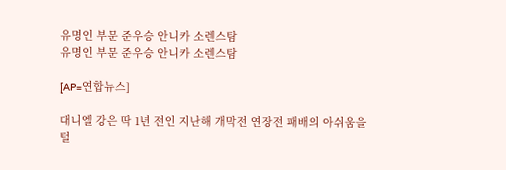유명인 부문 준우승 안니카 소렌스탐
유명인 부문 준우승 안니카 소렌스탐

[AP=연합뉴스]

대니엘 강은 딱 1년 전인 지난해 개막전 연장전 패배의 아쉬움을 털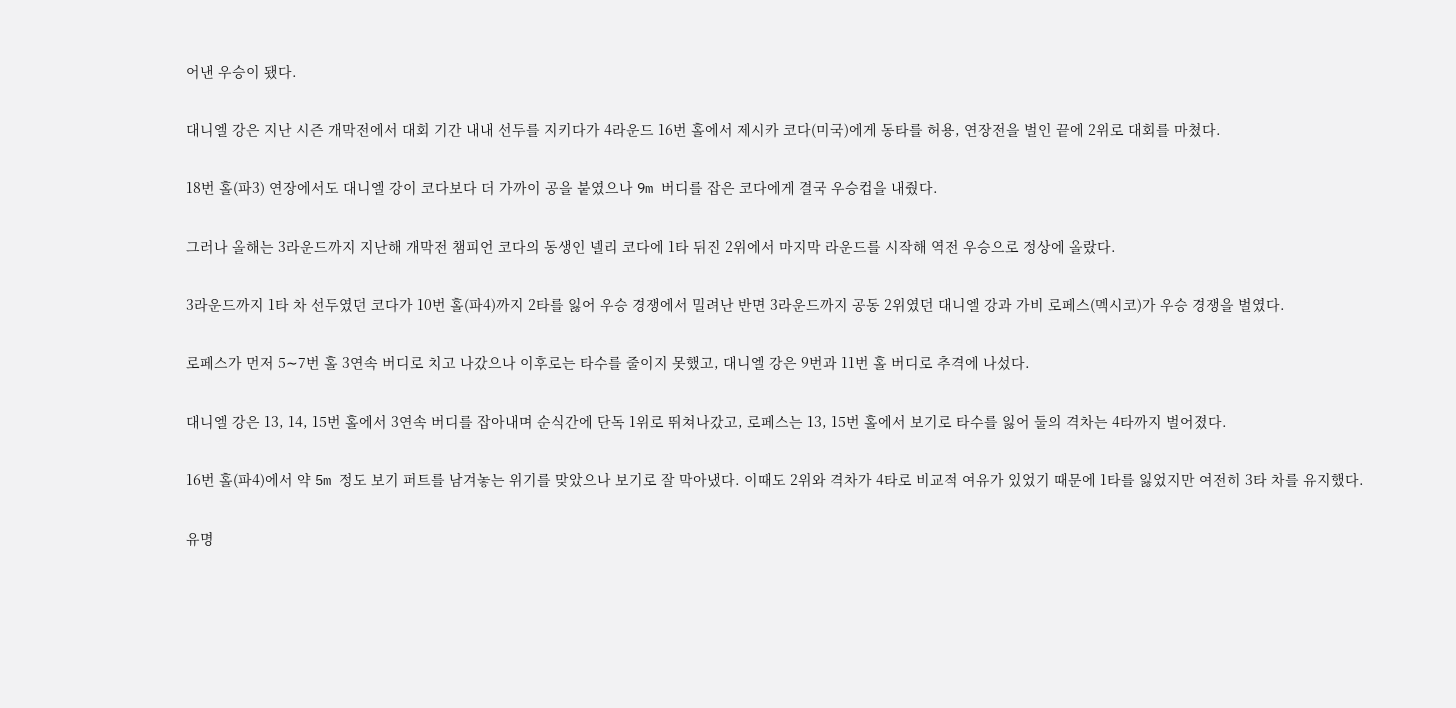어낸 우승이 됐다.

대니엘 강은 지난 시즌 개막전에서 대회 기간 내내 선두를 지키다가 4라운드 16번 홀에서 제시카 코다(미국)에게 동타를 허용, 연장전을 벌인 끝에 2위로 대회를 마쳤다.

18번 홀(파3) 연장에서도 대니엘 강이 코다보다 더 가까이 공을 붙였으나 9m 버디를 잡은 코다에게 결국 우승컵을 내줬다.

그러나 올해는 3라운드까지 지난해 개막전 챔피언 코다의 동생인 넬리 코다에 1타 뒤진 2위에서 마지막 라운드를 시작해 역전 우승으로 정상에 올랐다.

3라운드까지 1타 차 선두였던 코다가 10번 홀(파4)까지 2타를 잃어 우승 경쟁에서 밀려난 반면 3라운드까지 공동 2위였던 대니엘 강과 가비 로페스(멕시코)가 우승 경쟁을 벌였다.

로페스가 먼저 5∼7번 홀 3연속 버디로 치고 나갔으나 이후로는 타수를 줄이지 못했고, 대니엘 강은 9번과 11번 홀 버디로 추격에 나섰다.

대니엘 강은 13, 14, 15번 홀에서 3연속 버디를 잡아내며 순식간에 단독 1위로 뛰쳐나갔고, 로페스는 13, 15번 홀에서 보기로 타수를 잃어 둘의 격차는 4타까지 벌어졌다.

16번 홀(파4)에서 약 5m 정도 보기 퍼트를 남겨놓는 위기를 맞았으나 보기로 잘 막아냈다. 이때도 2위와 격차가 4타로 비교적 여유가 있었기 때문에 1타를 잃었지만 여전히 3타 차를 유지했다.

유명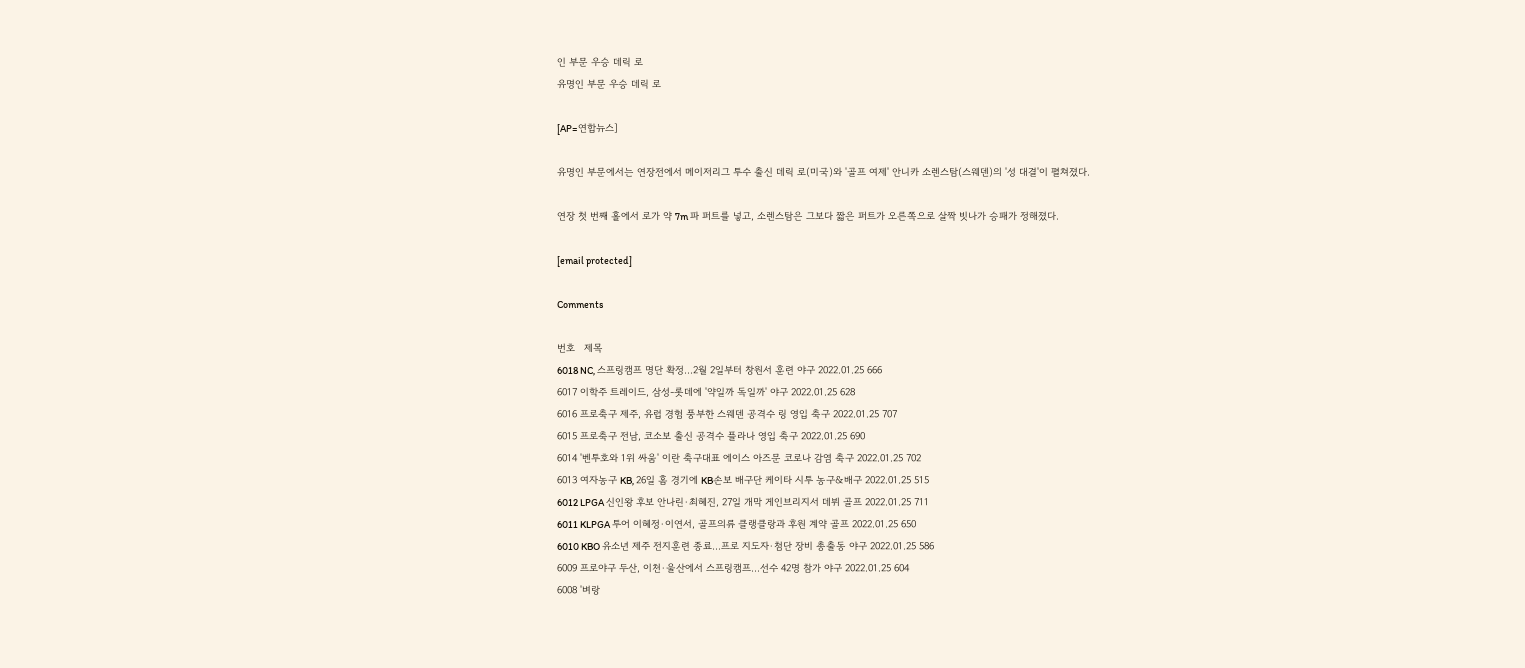인 부문 우승 데릭 로
유명인 부문 우승 데릭 로

[AP=연합뉴스]

유명인 부문에서는 연장전에서 메이저리그 투수 출신 데릭 로(미국)와 '골프 여제' 안니카 소렌스탐(스웨덴)의 '성 대결'이 펼쳐졌다.

연장 첫 번째 홀에서 로가 약 7m 파 퍼트를 넣고, 소렌스탐은 그보다 짧은 퍼트가 오른쪽으로 살짝 빗나가 승패가 정해졌다.

[email protected]

Comments

번호   제목
6018 NC, 스프링캠프 명단 확정…2월 2일부터 창원서 훈련 야구 2022.01.25 666
6017 이학주 트레이드, 삼성-롯데에 '약일까 독일까' 야구 2022.01.25 628
6016 프로축구 제주, 유럽 경험 풍부한 스웨덴 공격수 링 영입 축구 2022.01.25 707
6015 프로축구 전남, 코소보 출신 공격수 플라나 영입 축구 2022.01.25 690
6014 '벤투호와 1위 싸움' 이란 축구대표 에이스 아즈문 코로나 감염 축구 2022.01.25 702
6013 여자농구 KB, 26일 홈 경기에 KB손보 배구단 케이타 시투 농구&배구 2022.01.25 515
6012 LPGA 신인왕 후보 안나린·최혜진, 27일 개막 게인브리지서 데뷔 골프 2022.01.25 711
6011 KLPGA 투어 이혜정·이연서, 골프의류 클랭클랑과 후원 계약 골프 2022.01.25 650
6010 KBO 유소년 제주 전지훈련 종료…프로 지도자·첨단 장비 총출동 야구 2022.01.25 586
6009 프로야구 두산, 이천·울산에서 스프링캠프…선수 42명 참가 야구 2022.01.25 604
6008 '벼랑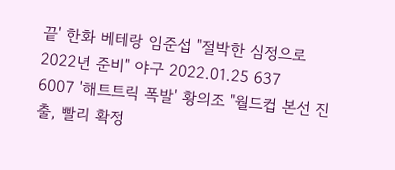끝' 한화 베테랑 임준섭 "절박한 심정으로 2022년 준비" 야구 2022.01.25 637
6007 '해트트릭 폭발' 황의조 "월드컵 본선 진출, 빨리 확정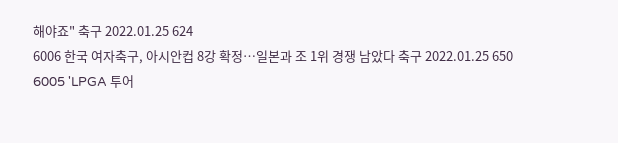해야죠" 축구 2022.01.25 624
6006 한국 여자축구, 아시안컵 8강 확정…일본과 조 1위 경쟁 남았다 축구 2022.01.25 650
6005 'LPGA 투어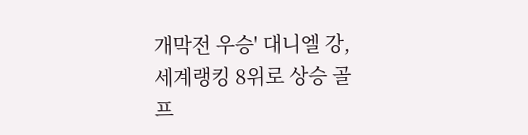개막전 우승' 대니엘 강, 세계랭킹 8위로 상승 골프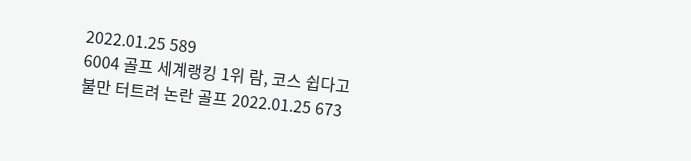2022.01.25 589
6004 골프 세계랭킹 1위 람, 코스 쉽다고 불만 터트려 논란 골프 2022.01.25 673